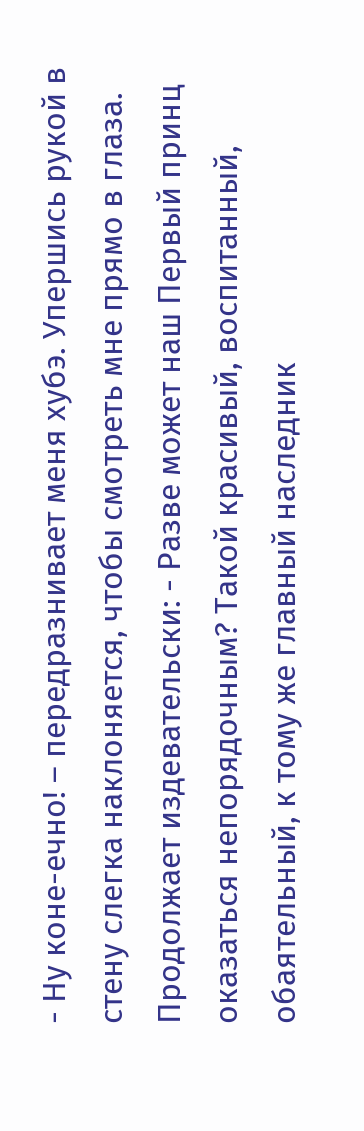- Ну коне-ечно! – передразнивает меня хубэ. Упершись рукой в стену слегка наклоняется, чтобы смотреть мне прямо в глаза. Продолжает издевательски: - Разве может наш Первый принц оказаться непорядочным? Такой красивый, воспитанный, обаятельный, к тому же главный наследник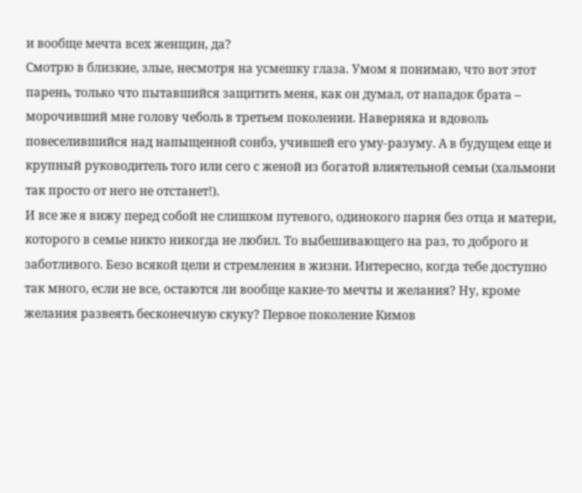и вообще мечта всех женщин, да?
Смотрю в близкие, злые, несмотря на усмешку глаза. Умом я понимаю, что вот этот парень, только что пытавшийся защитить меня, как он думал, от нападок брата – морочивший мне голову чеболь в третьем поколении. Наверняка и вдоволь повеселившийся над напыщенной сонбэ, учившей его уму-разуму. А в будущем еще и крупный руководитель того или сего с женой из богатой влиятельной семьи (хальмони так просто от него не отстанет!).
И все же я вижу перед собой не слишком путевого, одинокого парня без отца и матери, которого в семье никто никогда не любил. То выбешивающего на раз, то доброго и заботливого. Безо всякой цели и стремления в жизни. Интересно, когда тебе доступно так много, если не все, остаются ли вообще какие-то мечты и желания? Ну, кроме желания развеять бесконечную скуку? Первое поколение Кимов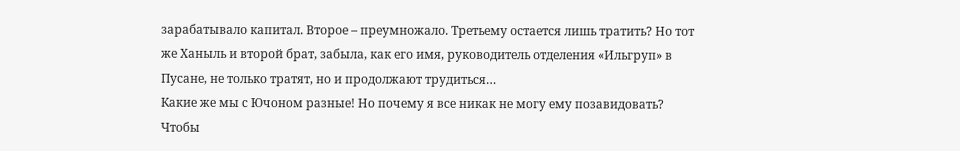зарабатывало капитал. Второе – преумножало. Третьему остается лишь тратить? Но тот же Ханыль и второй брат, забыла, как его имя, руководитель отделения «Ильгруп» в Пусане, не только тратят, но и продолжают трудиться…
Какие же мы с Ючоном разные! Но почему я все никак не могу ему позавидовать?
Чтобы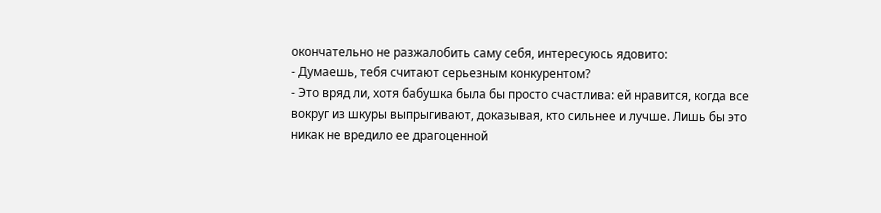окончательно не разжалобить саму себя, интересуюсь ядовито:
- Думаешь, тебя считают серьезным конкурентом?
- Это вряд ли, хотя бабушка была бы просто счастлива: ей нравится, когда все вокруг из шкуры выпрыгивают, доказывая, кто сильнее и лучше. Лишь бы это никак не вредило ее драгоценной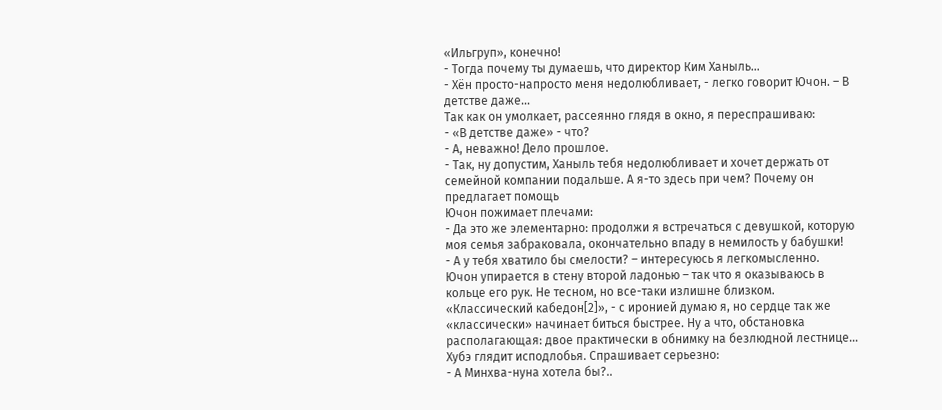«Ильгруп», конечно!
- Тогда почему ты думаешь, что директор Ким Ханыль…
- Хён просто-напросто меня недолюбливает, - легко говорит Ючон. – В детстве даже…
Так как он умолкает, рассеянно глядя в окно, я переспрашиваю:
- «В детстве даже» - что?
- А, неважно! Дело прошлое.
- Так, ну допустим, Ханыль тебя недолюбливает и хочет держать от семейной компании подальше. А я-то здесь при чем? Почему он предлагает помощь
Ючон пожимает плечами:
- Да это же элементарно: продолжи я встречаться с девушкой, которую моя семья забраковала, окончательно впаду в немилость у бабушки!
- А у тебя хватило бы смелости? – интересуюсь я легкомысленно.
Ючон упирается в стену второй ладонью – так что я оказываюсь в кольце его рук. Не тесном, но все-таки излишне близком. «Классический кабедон[2]», - с иронией думаю я, но сердце так же «классически» начинает биться быстрее. Ну а что, обстановка располагающая: двое практически в обнимку на безлюдной лестнице…
Хубэ глядит исподлобья. Спрашивает серьезно:
- А Минхва-нуна хотела бы?..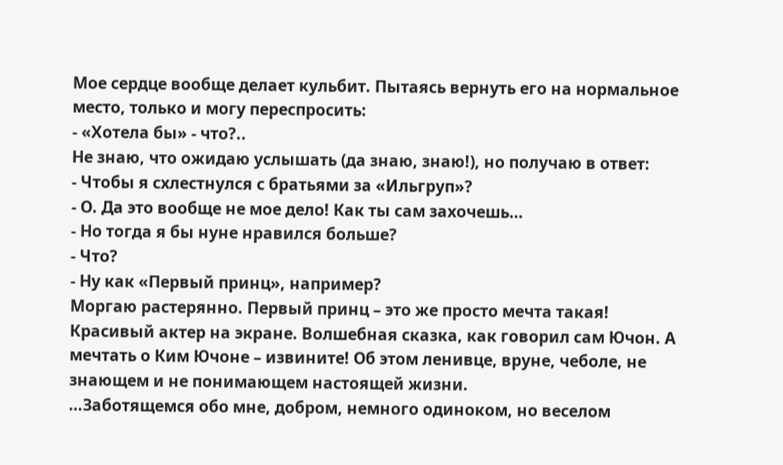Мое сердце вообще делает кульбит. Пытаясь вернуть его на нормальное место, только и могу переспросить:
- «Хотела бы» - что?..
Не знаю, что ожидаю услышать (да знаю, знаю!), но получаю в ответ:
- Чтобы я схлестнулся с братьями за «Ильгруп»?
- О. Да это вообще не мое дело! Как ты сам захочешь…
- Но тогда я бы нуне нравился больше?
- Что?
- Ну как «Первый принц», например?
Моргаю растерянно. Первый принц – это же просто мечта такая! Красивый актер на экране. Волшебная сказка, как говорил сам Ючон. А мечтать о Ким Ючоне – извините! Об этом ленивце, вруне, чеболе, не знающем и не понимающем настоящей жизни.
…Заботящемся обо мне, добром, немного одиноком, но веселом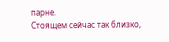парне.
Стоящем сейчас так близко,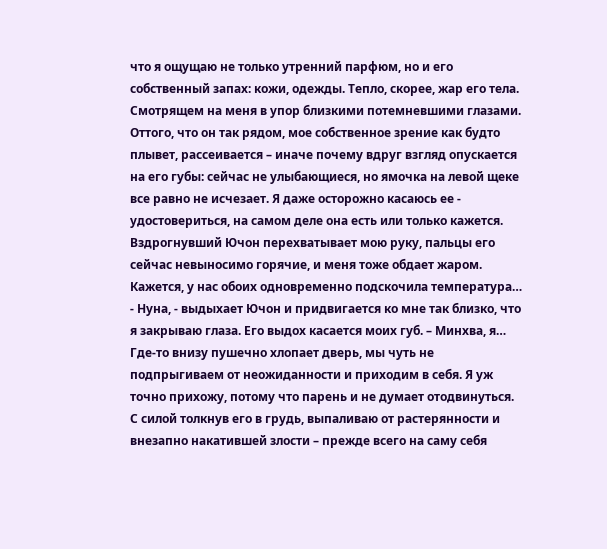что я ощущаю не только утренний парфюм, но и его собственный запах: кожи, одежды. Тепло, скорее, жар его тела.
Смотрящем на меня в упор близкими потемневшими глазами. Оттого, что он так рядом, мое собственное зрение как будто плывет, рассеивается – иначе почему вдруг взгляд опускается на его губы: сейчас не улыбающиеся, но ямочка на левой щеке все равно не исчезает. Я даже осторожно касаюсь ее - удостовериться, на самом деле она есть или только кажется. Вздрогнувший Ючон перехватывает мою руку, пальцы его сейчас невыносимо горячие, и меня тоже обдает жаром. Кажется, у нас обоих одновременно подскочила температура…
- Нуна, - выдыхает Ючон и придвигается ко мне так близко, что я закрываю глаза. Его выдох касается моих губ. – Минхва, я…
Где-то внизу пушечно хлопает дверь, мы чуть не подпрыгиваем от неожиданности и приходим в себя. Я уж точно прихожу, потому что парень и не думает отодвинуться. С силой толкнув его в грудь, выпаливаю от растерянности и внезапно накатившей злости – прежде всего на саму себя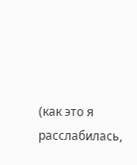(как это я расслабилась,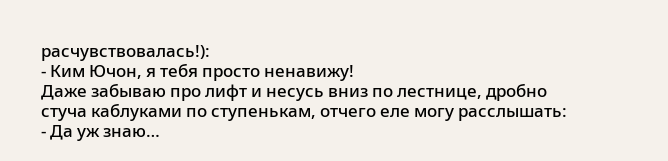расчувствовалась!):
- Ким Ючон, я тебя просто ненавижу!
Даже забываю про лифт и несусь вниз по лестнице, дробно стуча каблуками по ступенькам, отчего еле могу расслышать:
- Да уж знаю…